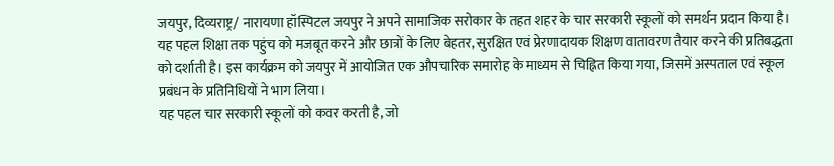जयपुर, दिव्यराष्ट्र/ नारायणा हॉस्पिटल जयपुर ने अपने सामाजिक सरोकार के तहत शहर के चार सरकारी स्कूलों को समर्थन प्रदान किया है। यह पहल शिक्षा तक पहुंच को मजबूत करने और छात्रों के लिए बेहतर, सुरक्षित एवं प्रेरणादायक शिक्षण वातावरण तैयार करने की प्रतिबद्धता को दर्शाती है। इस कार्यक्रम को जयपुर में आयोजित एक औपचारिक समारोह के माध्यम से चिह्नित किया गया, जिसमें अस्पताल एवं स्कूल प्रबंधन के प्रतिनिधियों ने भाग लिया।
यह पहल चार सरकारी स्कूलों को कवर करती है, जो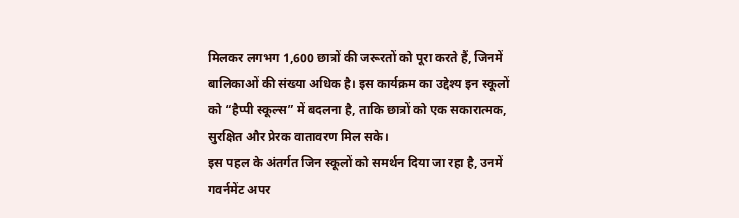मिलकर लगभग 1,600 छात्रों की जरूरतों को पूरा करते हैं, जिनमें बालिकाओं की संख्या अधिक है। इस कार्यक्रम का उद्देश्य इन स्कूलों को “हैप्पी स्कूल्स” में बदलना है, ताकि छात्रों को एक सकारात्मक, सुरक्षित और प्रेरक वातावरण मिल सके।
इस पहल के अंतर्गत जिन स्कूलों को समर्थन दिया जा रहा है, उनमें
गवर्नमेंट अपर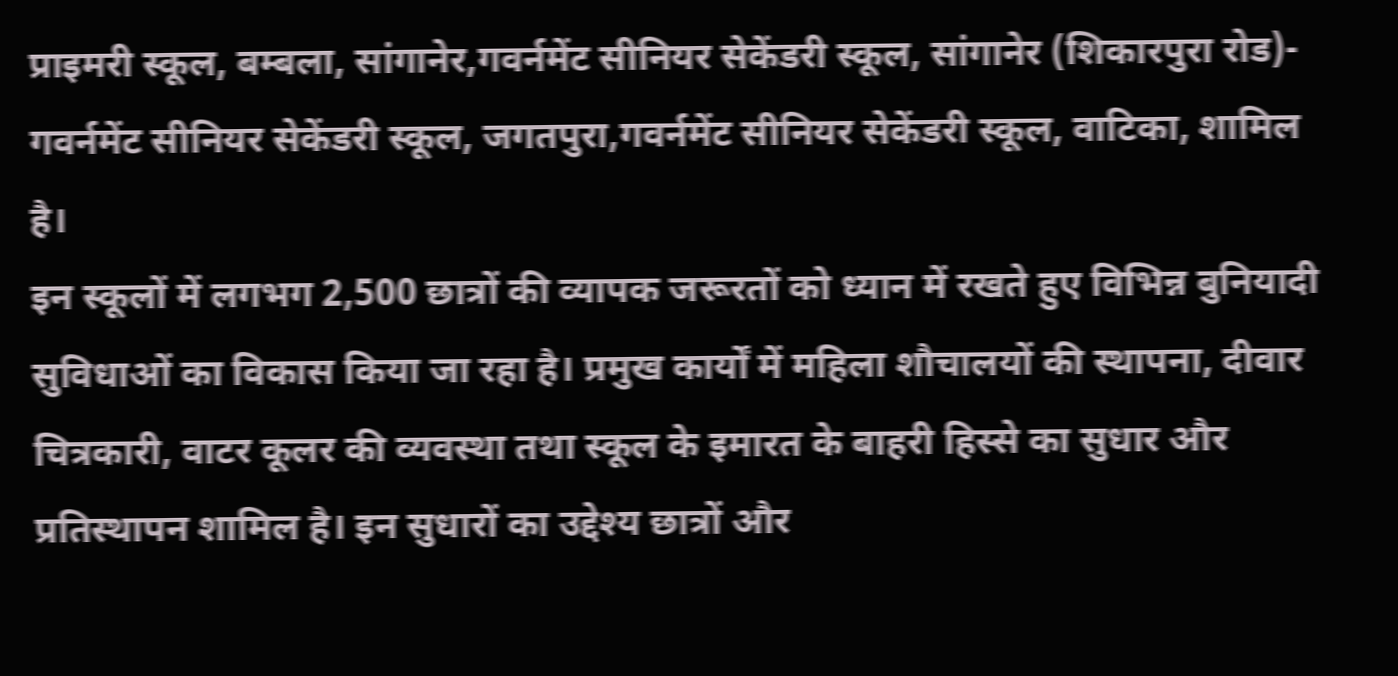प्राइमरी स्कूल, बम्बला, सांगानेर,गवर्नमेंट सीनियर सेकेंडरी स्कूल, सांगानेर (शिकारपुरा रोड)- गवर्नमेंट सीनियर सेकेंडरी स्कूल, जगतपुरा,गवर्नमेंट सीनियर सेकेंडरी स्कूल, वाटिका, शामिल है।
इन स्कूलों में लगभग 2,500 छात्रों की व्यापक जरूरतों को ध्यान में रखते हुए विभिन्न बुनियादी सुविधाओं का विकास किया जा रहा है। प्रमुख कार्यों में महिला शौचालयों की स्थापना, दीवार चित्रकारी, वाटर कूलर की व्यवस्था तथा स्कूल के इमारत के बाहरी हिस्से का सुधार और प्रतिस्थापन शामिल है। इन सुधारों का उद्देश्य छात्रों और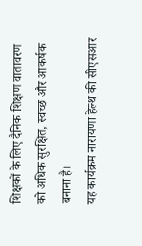शिक्षकों के लिए दैनिक शिक्षण वातावरण को अधिक सुरक्षित, स्वच्छ और आकर्षक बनाना है।
यह कार्यक्रम नारायणा हेल्थ की सीएसआर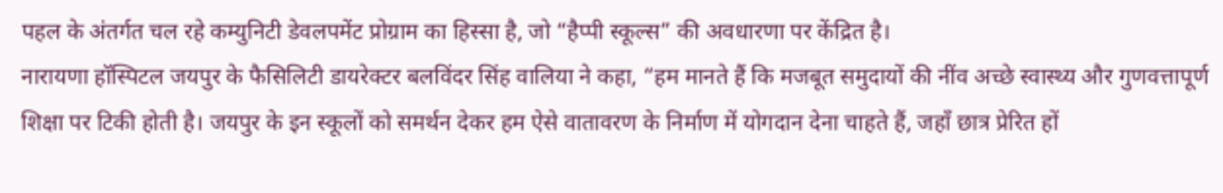पहल के अंतर्गत चल रहे कम्युनिटी डेवलपमेंट प्रोग्राम का हिस्सा है, जो “हैप्पी स्कूल्स” की अवधारणा पर केंद्रित है।
नारायणा हॉस्पिटल जयपुर के फैसिलिटी डायरेक्टर बलविंदर सिंह वालिया ने कहा, “हम मानते हैं कि मजबूत समुदायों की नींव अच्छे स्वास्थ्य और गुणवत्तापूर्ण शिक्षा पर टिकी होती है। जयपुर के इन स्कूलों को समर्थन देकर हम ऐसे वातावरण के निर्माण में योगदान देना चाहते हैं, जहाँ छात्र प्रेरित हों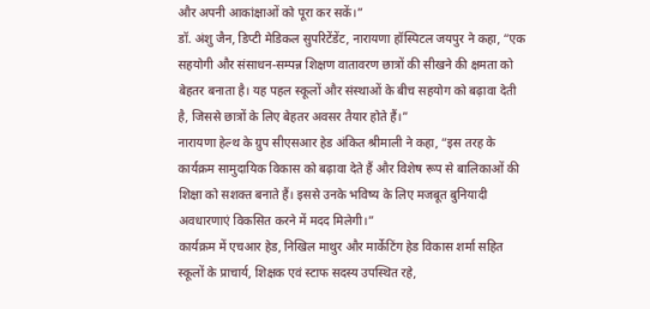और अपनी आकांक्षाओं को पूरा कर सकें।”
डॉ. अंशु जैन, डिप्टी मेडिकल सुपरिटेंडेंट, नारायणा हॉस्पिटल जयपुर ने कहा, “एक सहयोगी और संसाधन-सम्पन्न शिक्षण वातावरण छात्रों की सीखने की क्षमता को बेहतर बनाता है। यह पहल स्कूलों और संस्थाओं के बीच सहयोग को बढ़ावा देती है, जिससे छात्रों के लिए बेहतर अवसर तैयार होते हैं।”
नारायणा हेल्थ के ग्रुप सीएसआर हेड अंकित श्रीमाली ने कहा, “इस तरह के कार्यक्रम सामुदायिक विकास को बढ़ावा देते हैं और विशेष रूप से बालिकाओं की शिक्षा को सशक्त बनाते हैं। इससे उनके भविष्य के लिए मजबूत बुनियादी अवधारणाएं विकसित करने में मदद मिलेगी।”
कार्यक्रम में एचआर हेड, निखिल माथुर और मार्केटिंग हेड विकास शर्मा सहित स्कूलों के प्राचार्य, शिक्षक एवं स्टाफ सदस्य उपस्थित रहे,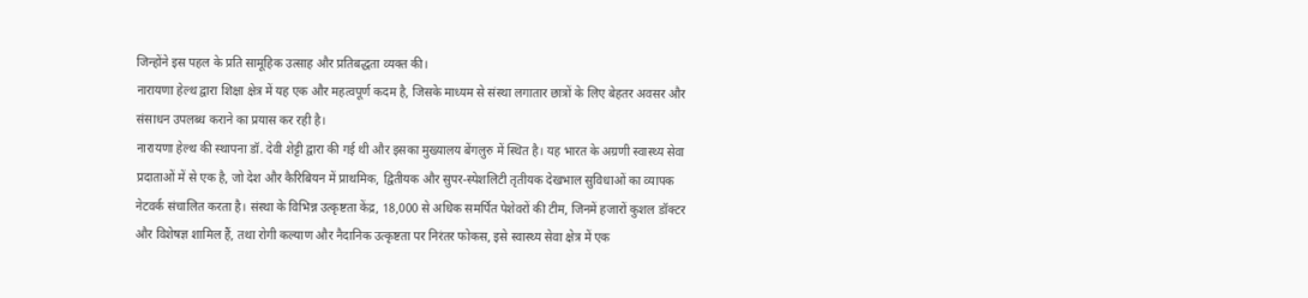जिन्होंने इस पहल के प्रति सामूहिक उत्साह और प्रतिबद्धता व्यक्त की।
नारायणा हेल्थ द्वारा शिक्षा क्षेत्र में यह एक और महत्वपूर्ण कदम है, जिसके माध्यम से संस्था लगातार छात्रों के लिए बेहतर अवसर और संसाधन उपलब्ध कराने का प्रयास कर रही है।
नारायणा हेल्थ की स्थापना डॉ. देवी शेट्टी द्वारा की गई थी और इसका मुख्यालय बेंगलुरु में स्थित है। यह भारत के अग्रणी स्वास्थ्य सेवा प्रदाताओं में से एक है, जो देश और कैरिबियन में प्राथमिक, द्वितीयक और सुपर-स्पेशलिटी तृतीयक देखभाल सुविधाओं का व्यापक नेटवर्क संचालित करता है। संस्था के विभिन्न उत्कृष्टता केंद्र, 18,000 से अधिक समर्पित पेशेवरों की टीम, जिनमें हजारों कुशल डॉक्टर और विशेषज्ञ शामिल हैं, तथा रोगी कल्याण और नैदानिक उत्कृष्टता पर निरंतर फोकस, इसे स्वास्थ्य सेवा क्षेत्र में एक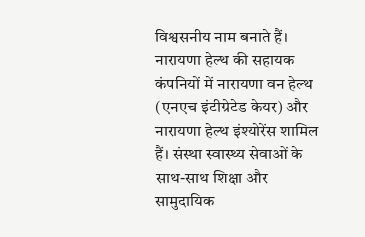विश्वसनीय नाम बनाते हैं। नारायणा हेल्थ की सहायक कंपनियों में नारायणा वन हेल्थ (एनएच इंटीग्रेटेड केयर) और नारायणा हेल्थ इंश्योरेंस शामिल हैं। संस्था स्वास्थ्य सेवाओं के साथ-साथ शिक्षा और सामुदायिक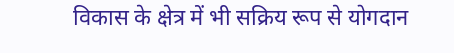विकास के क्षेत्र में भी सक्रिय रूप से योगदान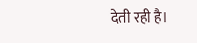देती रही है।